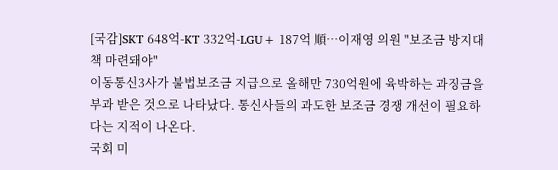[국감]SKT 648억-KT 332억-LGU+ 187억 順…이재영 의원 "보조금 방지대책 마련돼야"
이동통신3사가 불법보조금 지급으로 올해만 730억원에 육박하는 과징금을 부과 받은 것으로 나타났다. 통신사들의 과도한 보조금 경쟁 개선이 필요하다는 지적이 나온다.
국회 미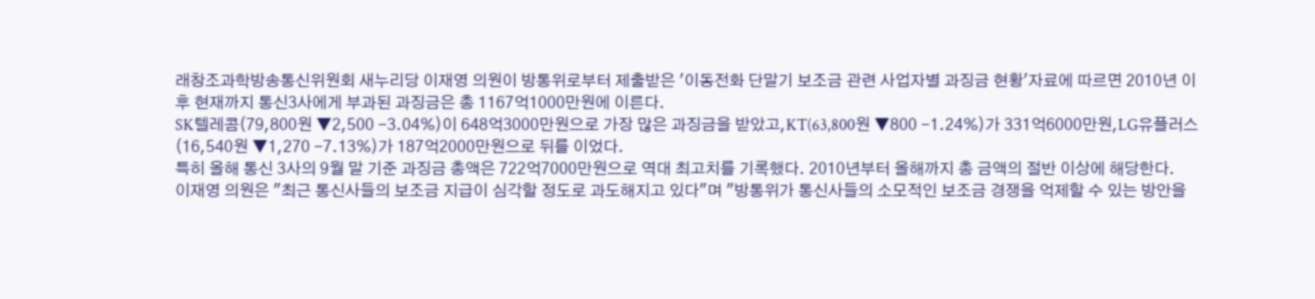래창조과학방송통신위원회 새누리당 이재영 의원이 방통위로부터 제출받은 '이동전화 단말기 보조금 관련 사업자별 과징금 현황'자료에 따르면 2010년 이후 현재까지 통신3사에게 부과된 과징금은 총 1167억1000만원에 이른다.
SK텔레콤(79,800원 ▼2,500 -3.04%)이 648억3000만원으로 가장 많은 과징금을 받았고,KT(63,800원 ▼800 -1.24%)가 331억6000만원,LG유플러스(16,540원 ▼1,270 -7.13%)가 187억2000만원으로 뒤를 이었다.
특히 올해 통신 3사의 9월 말 기준 과징금 총액은 722억7000만원으로 역대 최고치를 기록했다. 2010년부터 올해까지 총 금액의 절반 이상에 해당한다.
이재영 의원은 "최근 통신사들의 보조금 지급이 심각할 정도로 과도해지고 있다"며 "방통위가 통신사들의 소모적인 보조금 경쟁을 억제할 수 있는 방안을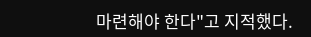마련해야 한다"고 지적했다.